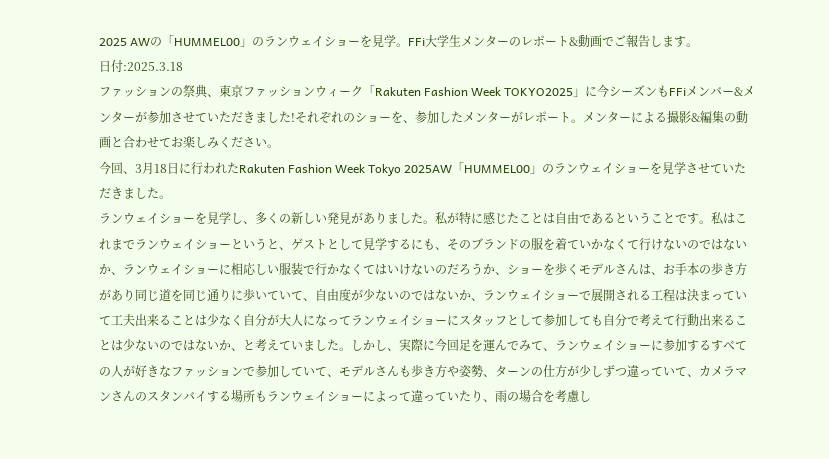2025 AWの「HUMMEL00」のランウェイショーを見学。FFi大学生メンターのレポート&動画でご報告します。
日付:2025.3.18
ファッションの祭典、東京ファッションウィーク「Rakuten Fashion Week TOKYO2025」に今シーズンもFFiメンバー&メンターが参加させていただきました!それぞれのショーを、参加したメンターがレポート。メンターによる撮影&編集の動画と合わせてお楽しみください。
今回、3月18日に行われたRakuten Fashion Week Tokyo 2025AW「HUMMEL00」のランウェイショーを見学させていただきました。
ランウェイショーを見学し、多くの新しい発見がありました。私が特に感じたことは自由であるということです。私はこれまでランウェイショーというと、ゲストとして見学するにも、そのブランドの服を着ていかなくて行けないのではないか、ランウェイショーに相応しい服装で行かなくてはいけないのだろうか、ショーを歩くモデルさんは、お手本の歩き方があり同じ道を同じ通りに歩いていて、自由度が少ないのではないか、ランウェイショーで展開される工程は決まっていて工夫出来ることは少なく自分が大人になってランウェイショーにスタッフとして参加しても自分で考えて行動出来ることは少ないのではないか、と考えていました。しかし、実際に今回足を運んでみて、ランウェイショーに参加するすべての人が好きなファッションで参加していて、モデルさんも歩き方や姿勢、ターンの仕方が少しずつ違っていて、カメラマンさんのスタンバイする場所もランウェイショーによって違っていたり、雨の場合を考慮し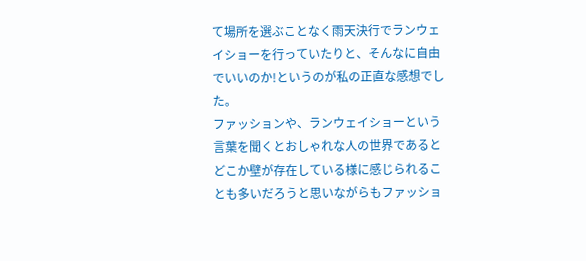て場所を選ぶことなく雨天決行でランウェイショーを行っていたりと、そんなに自由でいいのか!というのが私の正直な感想でした。
ファッションや、ランウェイショーという言葉を聞くとおしゃれな人の世界であるとどこか壁が存在している様に感じられることも多いだろうと思いながらもファッショ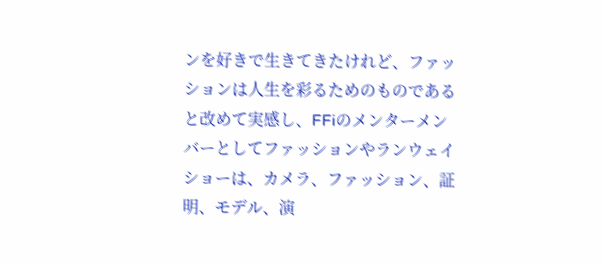ンを好きで生きてきたけれど、ファッションは人生を彩るためのものであると改めて実感し、FFiのメンターメンバーとしてファッションやランウェイショーは、カメラ、ファッション、証明、モデル、演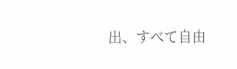出、すべて自由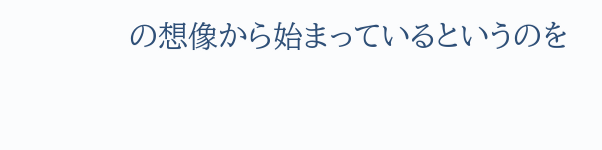の想像から始まっているというのを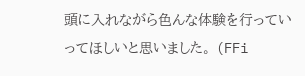頭に入れながら色んな体験を行っていってほしいと思いました。 (FFi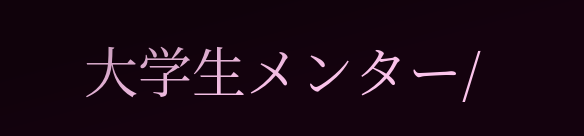大学生メンター/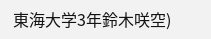東海大学3年鈴木咲空)